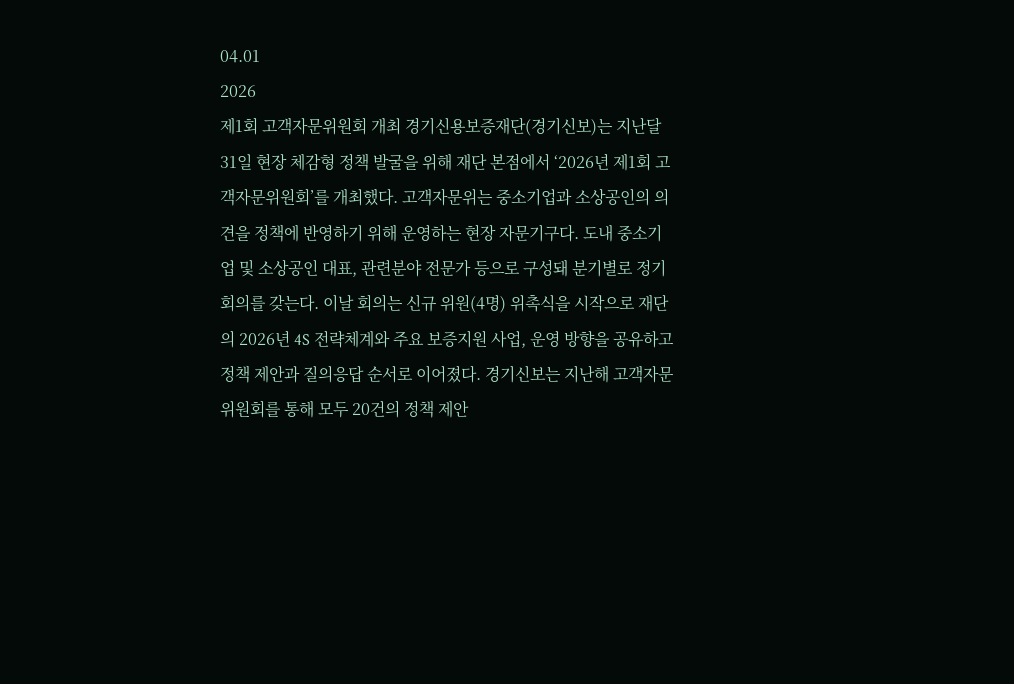04.01
2026
제1회 고객자문위원회 개최 경기신용보증재단(경기신보)는 지난달 31일 현장 체감형 정책 발굴을 위해 재단 본점에서 ‘2026년 제1회 고객자문위원회’를 개최했다. 고객자문위는 중소기업과 소상공인의 의견을 정책에 반영하기 위해 운영하는 현장 자문기구다. 도내 중소기업 및 소상공인 대표, 관련분야 전문가 등으로 구성돼 분기별로 정기회의를 갖는다. 이날 회의는 신규 위원(4명) 위촉식을 시작으로 재단의 2026년 4S 전략체계와 주요 보증지원 사업, 운영 방향을 공유하고 정책 제안과 질의응답 순서로 이어졌다. 경기신보는 지난해 고객자문위원회를 통해 모두 20건의 정책 제안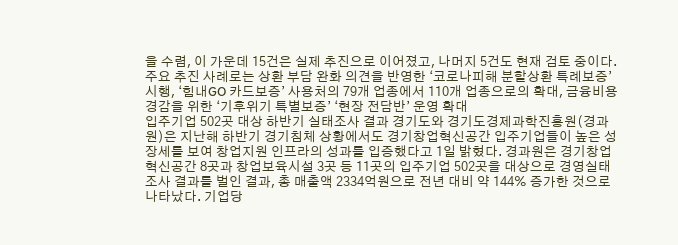을 수렴, 이 가운데 15건은 실제 추진으로 이어졌고, 나머지 5건도 현재 검토 중이다. 주요 추진 사례로는 상환 부담 완화 의견을 반영한 ‘코로나피해 분할상환 특례보증’ 시행, ‘힘내GO 카드보증’ 사용처의 79개 업종에서 110개 업종으로의 확대, 금융비용 경감을 위한 ‘기후위기 특별보증’ ‘현장 전담반’ 운영 확대
입주기업 502곳 대상 하반기 실태조사 결과 경기도와 경기도경제과학진흥원(경과원)은 지난해 하반기 경기침체 상황에서도 경기창업혁신공간 입주기업들이 높은 성장세를 보여 창업지원 인프라의 성과를 입증했다고 1일 밝혔다. 경과원은 경기창업혁신공간 8곳과 창업보육시설 3곳 등 11곳의 입주기업 502곳을 대상으로 경영실태조사 결과를 벌인 결과, 총 매출액 2334억원으로 전년 대비 약 144% 증가한 것으로 나타났다. 기업당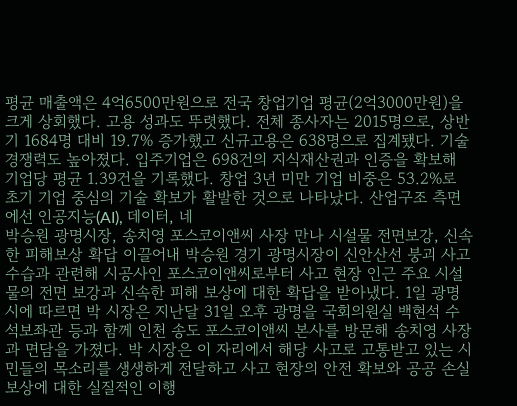평균 매출액은 4억6500만원으로 전국 창업기업 평균(2억3000만원)을 크게 상회했다. 고용 성과도 뚜렷했다. 전체 종사자는 2015명으로, 상반기 1684명 대비 19.7% 증가했고 신규고용은 638명으로 집계됐다. 기술 경쟁력도 높아졌다. 입주기업은 698건의 지식재산권과 인증을 확보해 기업당 평균 1.39건을 기록했다. 창업 3년 미만 기업 비중은 53.2%로 초기 기업 중심의 기술 확보가 활발한 것으로 나타났다. 산업구조 측면에선 인공지능(AI), 데이터, 네
박승원 광명시장, 송치영 포스코이앤씨 사장 만나 시설물 전면보강, 신속한 피해보상 확답 이끌어내 박승원 경기 광명시장이 신안산선 붕괴 사고 수습과 관련해 시공사인 포스코이앤씨로부터 사고 현장 인근 주요 시설물의 전면 보강과 신속한 피해 보상에 대한 확답을 받아냈다. 1일 광명시에 따르면 박 시장은 지난달 31일 오후 광명을 국회의원실 백현석 수석보좌관 등과 함께 인천 송도 포스코이앤씨 본사를 방문해 송치영 사장과 면담을 가졌다. 박 시장은 이 자리에서 해당 사고로 고통받고 있는 시민들의 목소리를 생생하게 전달하고 사고 현장의 안전 확보와 공공 손실 보상에 대한 실질적인 이행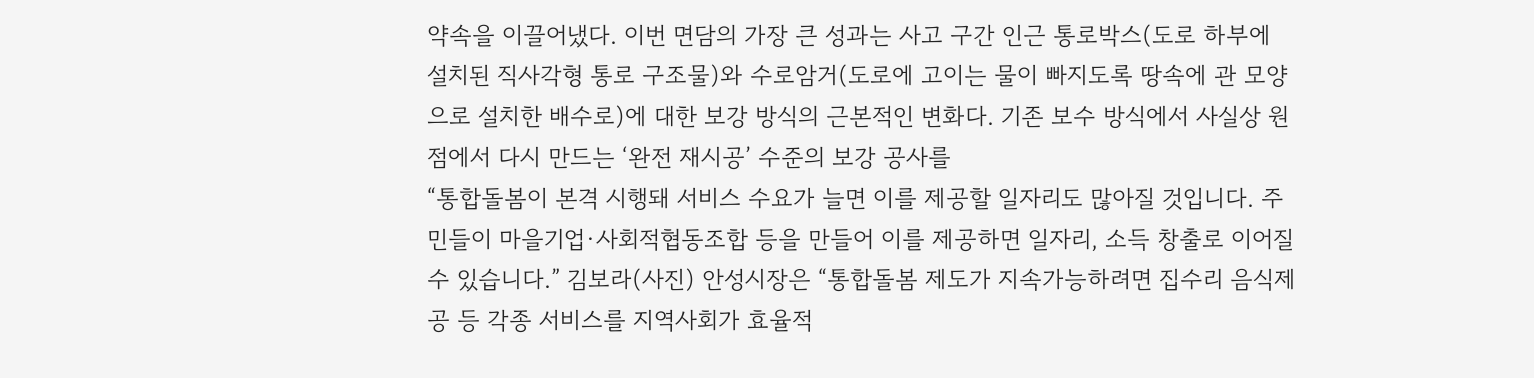약속을 이끌어냈다. 이번 면담의 가장 큰 성과는 사고 구간 인근 통로박스(도로 하부에 설치된 직사각형 통로 구조물)와 수로암거(도로에 고이는 물이 빠지도록 땅속에 관 모양으로 설치한 배수로)에 대한 보강 방식의 근본적인 변화다. 기존 보수 방식에서 사실상 원점에서 다시 만드는 ‘완전 재시공’ 수준의 보강 공사를
“통합돌봄이 본격 시행돼 서비스 수요가 늘면 이를 제공할 일자리도 많아질 것입니다. 주민들이 마을기업·사회적협동조합 등을 만들어 이를 제공하면 일자리, 소득 창출로 이어질 수 있습니다.” 김보라(사진) 안성시장은 “통합돌봄 제도가 지속가능하려면 집수리 음식제공 등 각종 서비스를 지역사회가 효율적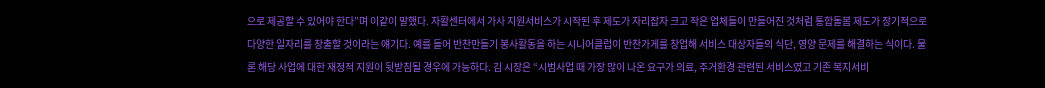으로 제공할 수 있어야 한다”며 이같이 말했다. 자활센터에서 가사 지원서비스가 시작된 후 제도가 자리잡자 크고 작은 업체들이 만들어진 것처럼 통합돌봄 제도가 장기적으로 다양한 일자리를 창출할 것이라는 얘기다. 예를 들어 반찬만들기 봉사활동을 하는 시니어클럽이 반찬가게를 창업해 서비스 대상자들의 식단, 영양 문제를 해결하는 식이다. 물론 해당 사업에 대한 재정적 지원이 뒷받침될 경우에 가능하다. 김 시장은 “시범사업 때 가장 많이 나온 요구가 의료, 주거환경 관련된 서비스였고 기존 복지서비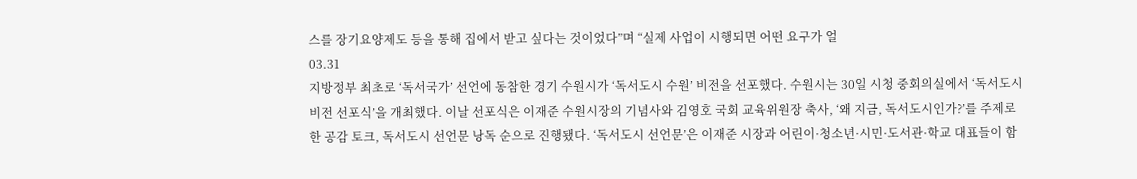스를 장기요양제도 등을 통해 집에서 받고 싶다는 것이었다”며 “실제 사업이 시행되면 어떤 요구가 얼
03.31
지방정부 최초로 ‘독서국가’ 선언에 동참한 경기 수원시가 ‘독서도시 수원’ 비전을 선포했다. 수원시는 30일 시청 중회의실에서 ‘독서도시 비전 선포식’을 개최했다. 이날 선포식은 이재준 수원시장의 기념사와 김영호 국회 교육위원장 축사, ‘왜 지금, 독서도시인가?’를 주제로 한 공감 토크, 독서도시 선언문 낭독 순으로 진행됐다. ‘독서도시 선언문’은 이재준 시장과 어린이·청소년·시민·도서관·학교 대표들이 함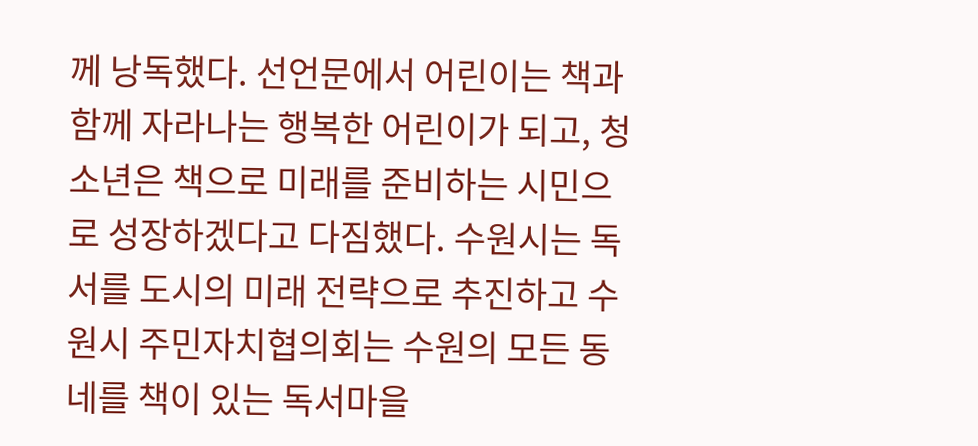께 낭독했다. 선언문에서 어린이는 책과 함께 자라나는 행복한 어린이가 되고, 청소년은 책으로 미래를 준비하는 시민으로 성장하겠다고 다짐했다. 수원시는 독서를 도시의 미래 전략으로 추진하고 수원시 주민자치협의회는 수원의 모든 동네를 책이 있는 독서마을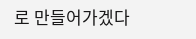로 만들어가겠다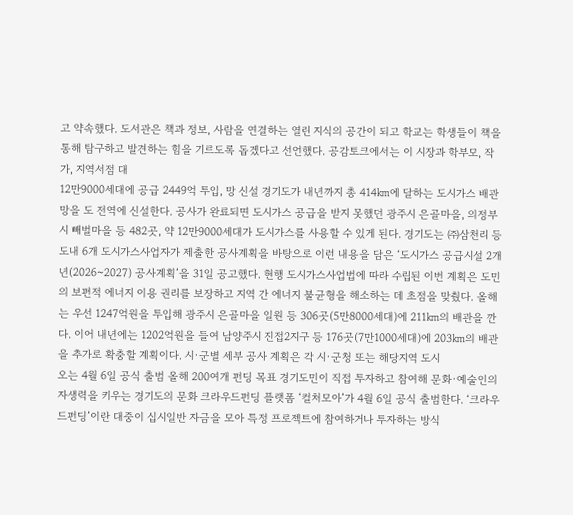고 약속했다. 도서관은 책과 정보, 사람을 연결하는 열린 지식의 공간이 되고 학교는 학생들이 책을 통해 탐구하고 발견하는 힘을 기르도록 돕겠다고 선언했다. 공감토크에서는 이 시장과 학부모, 작가, 지역서점 대
12만9000세대에 공급 2449억 투입, 망 신설 경기도가 내년까지 총 414㎞에 달하는 도시가스 배관망을 도 전역에 신설한다. 공사가 완료되면 도시가스 공급을 받지 못했던 광주시 은골마을, 의정부시 빼벌마을 등 482곳, 약 12만9000세대가 도시가스를 사용할 수 있게 된다. 경기도는 ㈜삼천리 등 도내 6개 도시가스사업자가 제출한 공사계획을 바탕으로 이런 내용을 담은 ‘도시가스 공급시설 2개년(2026~2027) 공사계획’을 31일 공고했다. 현행 도시가스사업법에 따라 수립된 이번 계획은 도민의 보편적 에너지 이용 권리를 보장하고 지역 간 에너지 불균형을 해소하는 데 초점을 맞췄다. 올해는 우선 1247억원을 투입해 광주시 은골마을 일원 등 306곳(5만8000세대)에 211㎞의 배관을 깐다. 이어 내년에는 1202억원을 들여 남양주시 진접2지구 등 176곳(7만1000세대)에 203㎞의 배관을 추가로 확충할 계획이다. 시·군별 세부 공사 계획은 각 시·군청 또는 해당지역 도시
오는 4월 6일 공식 출범 올해 200여개 펀딩 목표 경기도민이 직접 투자하고 참여해 문화·예술인의 자생력을 키우는 경기도의 문화 크라우드펀딩 플랫폼 ‘컬처모아’가 4월 6일 공식 출범한다. ‘크라우드펀딩’이란 대중이 십시일반 자금을 모아 특정 프로젝트에 참여하거나 투자하는 방식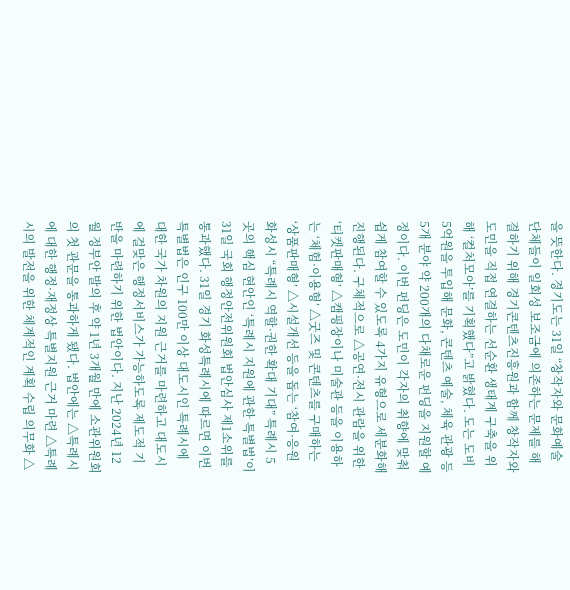을 뜻한다. 경기도는 31일 “창작자와 문화예술 단체들이 일회성 보조금에 의존하는 문제를 해결하기 위해 경기콘텐츠진흥원과 함께 창작자와 도민을 직접 연결하는 선순환 생태계 구축을 위해 ‘컬처모아’를 기획했다”고 밝혔다. 도는 도비 5억원을 투입해 문화, 콘텐츠 예술, 체육 관광 등 5개 분야 약 200개의 다채로운 펀딩을 지원할 예정이다. 이번 펀딩은 도민이 각자의 취향에 맞춰 쉽게 참여할 수 있도록 4가지 유형으로 세분화해 진행된다. 구체적으로 △공연·전시 관람을 위한 ‘티켓판매형’ △캠핑장이나 미술관 등을 이용하는 ‘체험·이용형’ △굿즈 및 콘텐츠를 구매하는 ‘상품판매형’ △시설개선 등을 돕는 ‘참여·응원
화성시 “특례시 역할·권한 확대 기대” 특례시 5곳의 핵심 현안인 ‘특례시 지원에 관한 특별법’이 31일 국회 행정안전위원회 법안심사 제1소위를 통과했다. 31일 경기 화성특례시에 따르면 이번 특별법은 인구 100만 이상 대도시인 특례시에 대한 국가 차원의 지원 근거를 마련하고 대도시에 걸맞은 행정서비스가 가능하도록 제도적 기반을 마련하기 위한 법안이다. 지난 2024년 12월 정부안 발의 후 약 1년 3개월 만에 소관위원회의 첫 관문을 통과하게 됐다. 법안에는 △특례시에 대한 행정·재정상 특별지원 근거 마련 △특례시의 발전을 위한 체계적인 계획 수립 의무화 △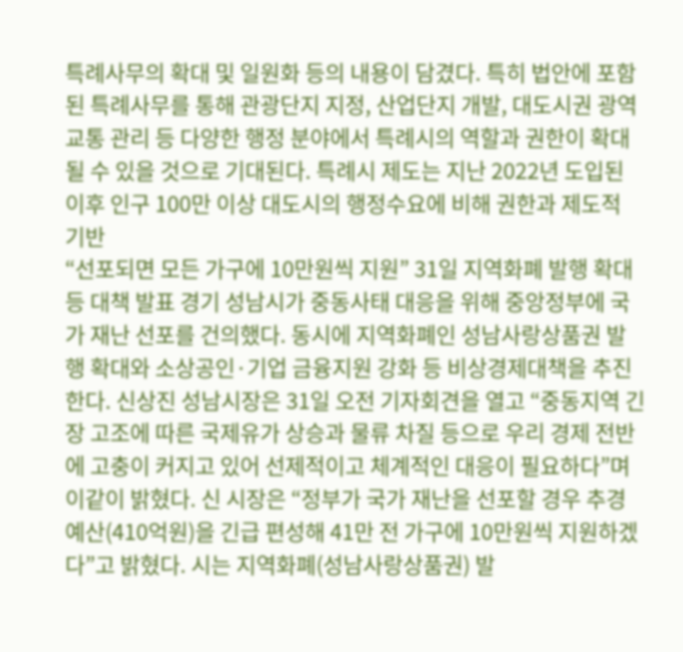특례사무의 확대 및 일원화 등의 내용이 담겼다. 특히 법안에 포함된 특례사무를 통해 관광단지 지정, 산업단지 개발, 대도시권 광역교통 관리 등 다양한 행정 분야에서 특례시의 역할과 권한이 확대될 수 있을 것으로 기대된다. 특례시 제도는 지난 2022년 도입된 이후 인구 100만 이상 대도시의 행정수요에 비해 권한과 제도적 기반
“선포되면 모든 가구에 10만원씩 지원” 31일 지역화폐 발행 확대 등 대책 발표 경기 성남시가 중동사태 대응을 위해 중앙정부에 국가 재난 선포를 건의했다. 동시에 지역화폐인 성남사랑상품권 발행 확대와 소상공인·기업 금융지원 강화 등 비상경제대책을 추진한다. 신상진 성남시장은 31일 오전 기자회견을 열고 “중동지역 긴장 고조에 따른 국제유가 상승과 물류 차질 등으로 우리 경제 전반에 고충이 커지고 있어 선제적이고 체계적인 대응이 필요하다”며 이같이 밝혔다. 신 시장은 “정부가 국가 재난을 선포할 경우 추경예산(410억원)을 긴급 편성해 41만 전 가구에 10만원씩 지원하겠다”고 밝혔다. 시는 지역화폐(성남사랑상품권) 발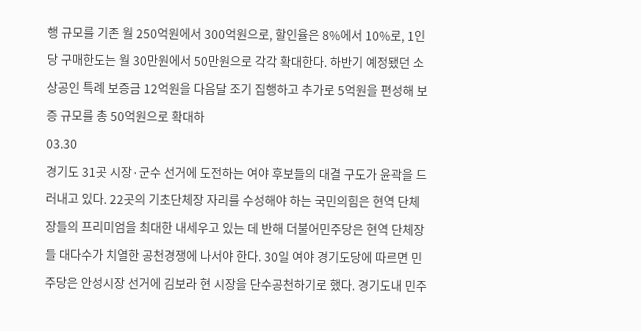행 규모를 기존 월 250억원에서 300억원으로, 할인율은 8%에서 10%로, 1인당 구매한도는 월 30만원에서 50만원으로 각각 확대한다. 하반기 예정됐던 소상공인 특례 보증금 12억원을 다음달 조기 집행하고 추가로 5억원을 편성해 보증 규모를 총 50억원으로 확대하
03.30
경기도 31곳 시장·군수 선거에 도전하는 여야 후보들의 대결 구도가 윤곽을 드러내고 있다. 22곳의 기초단체장 자리를 수성해야 하는 국민의힘은 현역 단체장들의 프리미엄을 최대한 내세우고 있는 데 반해 더불어민주당은 현역 단체장들 대다수가 치열한 공천경쟁에 나서야 한다. 30일 여야 경기도당에 따르면 민주당은 안성시장 선거에 김보라 현 시장을 단수공천하기로 했다. 경기도내 민주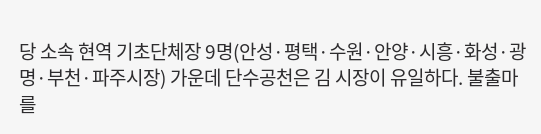당 소속 현역 기초단체장 9명(안성·평택·수원·안양·시흥·화성·광명·부천·파주시장) 가운데 단수공천은 김 시장이 유일하다. 불출마를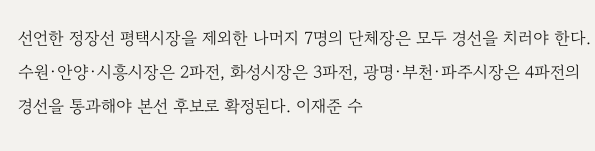선언한 정장선 평택시장을 제외한 나머지 7명의 단체장은 모두 경선을 치러야 한다. 수원·안양·시흥시장은 2파전, 화성시장은 3파전, 광명·부천·파주시장은 4파전의 경선을 통과해야 본선 후보로 확정된다. 이재준 수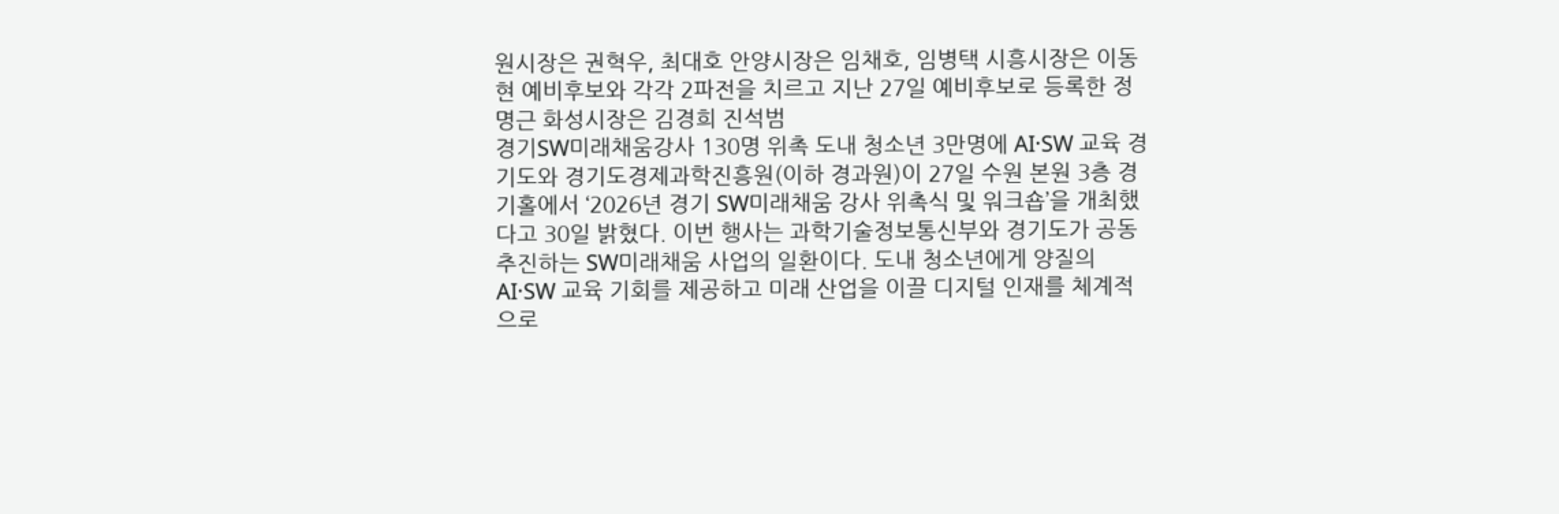원시장은 권혁우, 최대호 안양시장은 임채호, 임병택 시흥시장은 이동현 예비후보와 각각 2파전을 치르고 지난 27일 예비후보로 등록한 정명근 화성시장은 김경희 진석범
경기SW미래채움강사 130명 위촉 도내 청소년 3만명에 AI·SW 교육 경기도와 경기도경제과학진흥원(이하 경과원)이 27일 수원 본원 3층 경기홀에서 ‘2026년 경기 SW미래채움 강사 위촉식 및 워크숍’을 개최했다고 30일 밝혔다. 이번 행사는 과학기술정보통신부와 경기도가 공동 추진하는 SW미래채움 사업의 일환이다. 도내 청소년에게 양질의 AI·SW 교육 기회를 제공하고 미래 산업을 이끌 디지털 인재를 체계적으로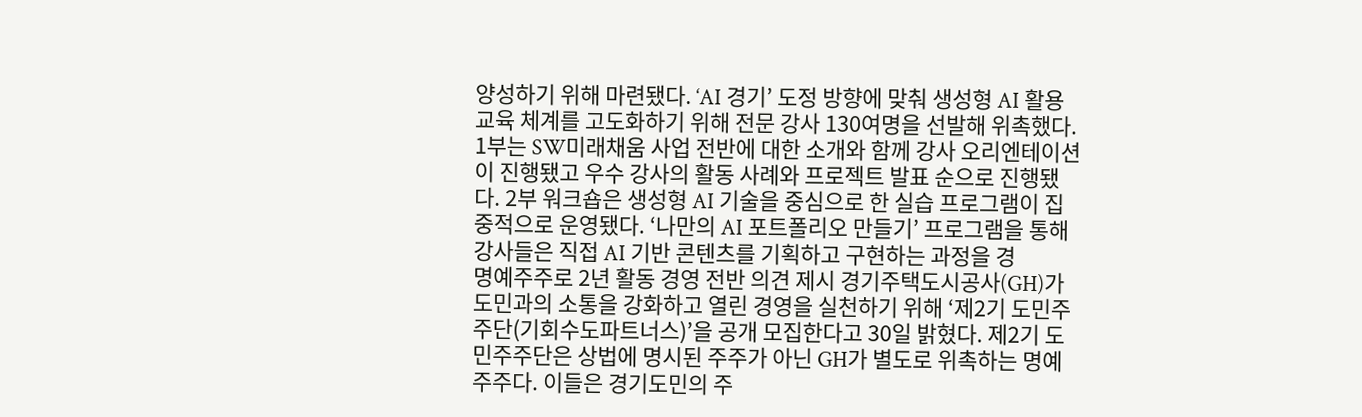양성하기 위해 마련됐다. ‘AI 경기’ 도정 방향에 맞춰 생성형 AI 활용 교육 체계를 고도화하기 위해 전문 강사 130여명을 선발해 위촉했다. 1부는 SW미래채움 사업 전반에 대한 소개와 함께 강사 오리엔테이션이 진행됐고 우수 강사의 활동 사례와 프로젝트 발표 순으로 진행됐다. 2부 워크숍은 생성형 AI 기술을 중심으로 한 실습 프로그램이 집중적으로 운영됐다. ‘나만의 AI 포트폴리오 만들기’ 프로그램을 통해 강사들은 직접 AI 기반 콘텐츠를 기획하고 구현하는 과정을 경
명예주주로 2년 활동 경영 전반 의견 제시 경기주택도시공사(GH)가 도민과의 소통을 강화하고 열린 경영을 실천하기 위해 ‘제2기 도민주주단(기회수도파트너스)’을 공개 모집한다고 30일 밝혔다. 제2기 도민주주단은 상법에 명시된 주주가 아닌 GH가 별도로 위촉하는 명예주주다. 이들은 경기도민의 주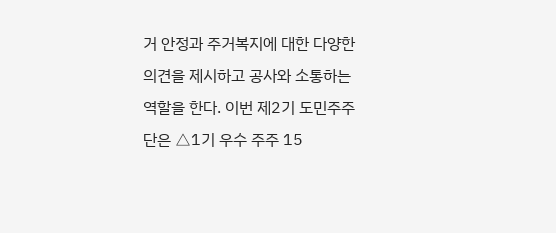거 안정과 주거복지에 대한 다양한 의견을 제시하고 공사와 소통하는 역할을 한다. 이번 제2기 도민주주단은 △1기 우수 주주 15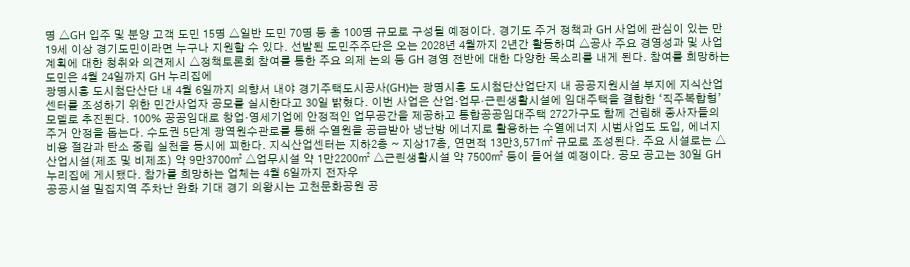명 △GH 입주 및 분양 고객 도민 15명 △일반 도민 70명 등 총 100명 규모로 구성될 예정이다. 경기도 주거 정책과 GH 사업에 관심이 있는 만 19세 이상 경기도민이라면 누구나 지원할 수 있다. 선발된 도민주주단은 오는 2028년 4월까지 2년간 활동하며 △공사 주요 경영성과 및 사업 계획에 대한 청취와 의견제시 △정책토론회 참여를 통한 주요 의제 논의 등 GH 경영 전반에 대한 다양한 목소리를 내게 된다. 참여를 희망하는 도민은 4월 24일까지 GH 누리집에
광명시흥 도시첨단산단 내 4월 6일까지 의향서 내야 경기주택도시공사(GH)는 광명시흥 도시첨단산업단지 내 공공지원시설 부지에 지식산업센터를 조성하기 위한 민간사업자 공모를 실시한다고 30일 밝혔다. 이번 사업은 산업·업무·근린생활시설에 임대주택을 결합한 ‘직주복합형’ 모델로 추진된다. 100% 공공임대로 창업·영세기업에 안정적인 업무공간을 제공하고 통합공공임대주택 272가구도 함께 건립해 종사자들의 주거 안정을 돕는다. 수도권 5단계 광역원수관로를 통해 수열원을 공급받아 냉난방 에너지로 활용하는 수열에너지 시범사업도 도입, 에너지 비용 절감과 탄소 중립 실천을 동시에 꾀한다. 지식산업센터는 지하2층 ~ 지상17층, 연면적 13만3,571㎡ 규모로 조성된다. 주요 시설로는 △산업시설(제조 및 비제조) 약 9만3700㎡ △업무시설 약 1만2200㎡ △근린생활시설 약 7500㎡ 등이 들어설 예정이다. 공모 공고는 30일 GH 누리집에 게시됐다. 참가를 희망하는 업체는 4월 6일까지 전자우
공공시설 밀집지역 주차난 완화 기대 경기 의왕시는 고천문화공원 공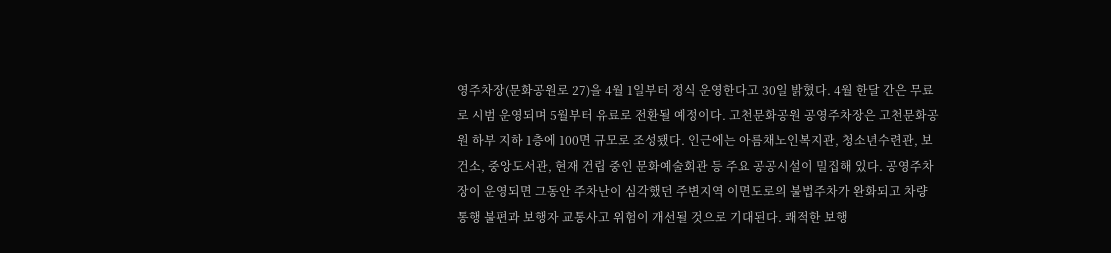영주차장(문화공원로 27)을 4월 1일부터 정식 운영한다고 30일 밝혔다. 4월 한달 간은 무료로 시범 운영되며 5월부터 유료로 전환될 예정이다. 고천문화공원 공영주차장은 고천문화공원 하부 지하 1층에 100면 규모로 조성됐다. 인근에는 아름채노인복지관, 청소년수련관, 보건소, 중앙도서관, 현재 건립 중인 문화예술회관 등 주요 공공시설이 밀집해 있다. 공영주차장이 운영되면 그동안 주차난이 심각했던 주변지역 이면도로의 불법주차가 완화되고 차량 통행 불편과 보행자 교통사고 위험이 개선될 것으로 기대된다. 쾌적한 보행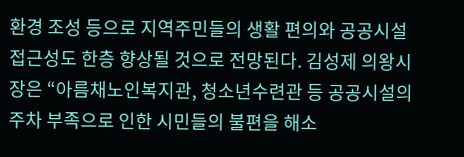환경 조성 등으로 지역주민들의 생활 편의와 공공시설 접근성도 한층 향상될 것으로 전망된다. 김성제 의왕시장은 “아름채노인복지관, 청소년수련관 등 공공시설의 주차 부족으로 인한 시민들의 불편을 해소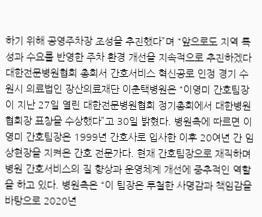하기 위해 공영주차장 조성을 추진했다”며 “앞으로도 지역 특성과 수요를 반영한 주차 환경 개선을 지속적으로 추진하겠다
대한전문병원협회 총회서 간호서비스 혁신공로 인정 경기 수원시 의료법인 장산의료재단 이춘택병원은 “이영미 간호팀장이 지난 27일 열린 대한전문병원협회 정기총회에서 대한병원협회장 표창을 수상했다”고 30일 밝혔다. 병원측에 따르면 이영미 간호팀장은 1999년 간호사로 입사한 이후 20여년 간 임상현장을 지켜온 간호 전문가다. 현재 간호팀장으로 재직하며 병원 간호서비스의 질 향상과 운영체계 개선에 중추적인 역할을 하고 있다. 병원측은 “이 팀장은 투철한 사명감과 책임감을 바탕으로 2020년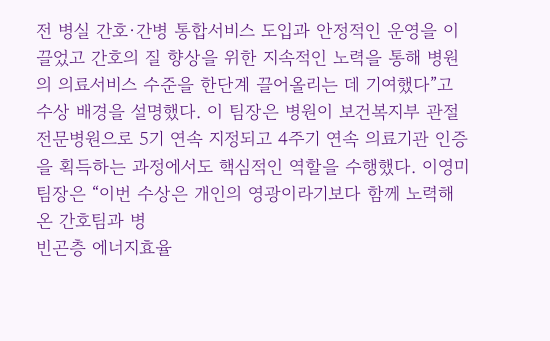전 병실 간호·간병 통합서비스 도입과 안정적인 운영을 이끌었고 간호의 질 향상을 위한 지속적인 노력을 통해 병원의 의료서비스 수준을 한단계 끌어올리는 데 기여했다”고 수상 배경을 설명했다. 이 팀장은 병원이 보건복지부 관절전문병원으로 5기 연속 지정되고 4주기 연속 의료기관 인증을 획득하는 과정에서도 핵심적인 역할을 수행했다. 이영미 팀장은 “이번 수상은 개인의 영광이라기보다 함께 노력해온 간호팀과 병
빈곤층 에너지효율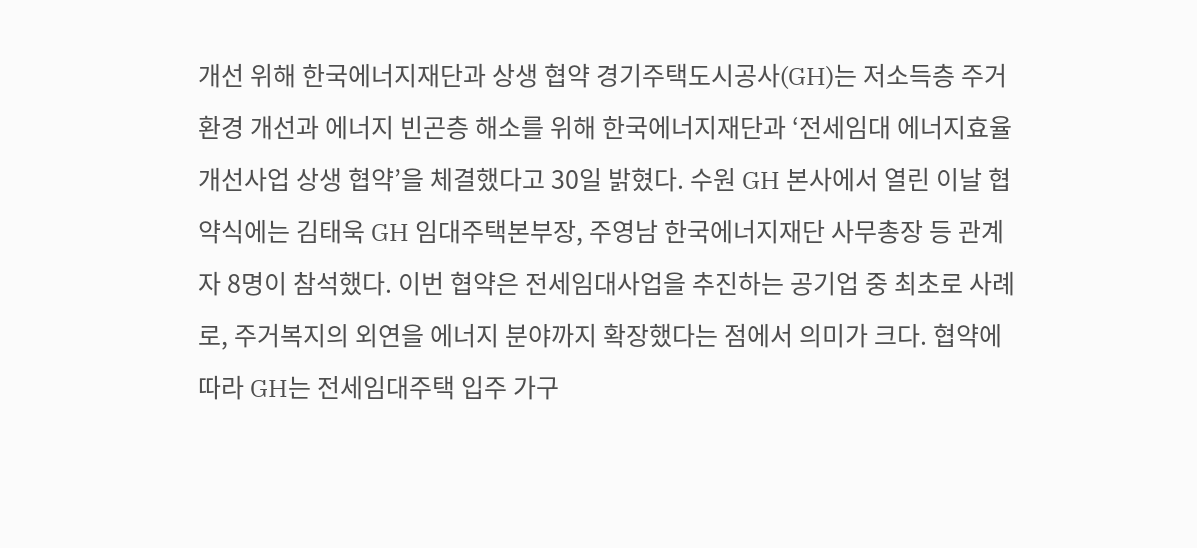개선 위해 한국에너지재단과 상생 협약 경기주택도시공사(GH)는 저소득층 주거환경 개선과 에너지 빈곤층 해소를 위해 한국에너지재단과 ‘전세임대 에너지효율 개선사업 상생 협약’을 체결했다고 30일 밝혔다. 수원 GH 본사에서 열린 이날 협약식에는 김태욱 GH 임대주택본부장, 주영남 한국에너지재단 사무총장 등 관계자 8명이 참석했다. 이번 협약은 전세임대사업을 추진하는 공기업 중 최초로 사례로, 주거복지의 외연을 에너지 분야까지 확장했다는 점에서 의미가 크다. 협약에 따라 GH는 전세임대주택 입주 가구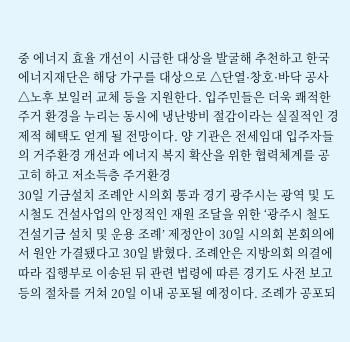중 에너지 효율 개선이 시급한 대상을 발굴해 추천하고 한국에너지재단은 해당 가구를 대상으로 △단열·창호·바닥 공사 △노후 보일러 교체 등을 지원한다. 입주민들은 더욱 쾌적한 주거 환경을 누리는 동시에 냉난방비 절감이라는 실질적인 경제적 혜택도 얻게 될 전망이다. 양 기관은 전세임대 입주자들의 거주환경 개선과 에너지 복지 확산을 위한 협력체계를 공고히 하고 저소득층 주거환경
30일 기금설치 조례안 시의회 통과 경기 광주시는 광역 및 도시철도 건설사업의 안정적인 재원 조달을 위한 ‘광주시 철도건설기금 설치 및 운용 조례’ 제정안이 30일 시의회 본회의에서 원안 가결됐다고 30일 밝혔다. 조례안은 지방의회 의결에 따라 집행부로 이송된 뒤 관련 법령에 따른 경기도 사전 보고 등의 절차를 거쳐 20일 이내 공포될 예정이다. 조례가 공포되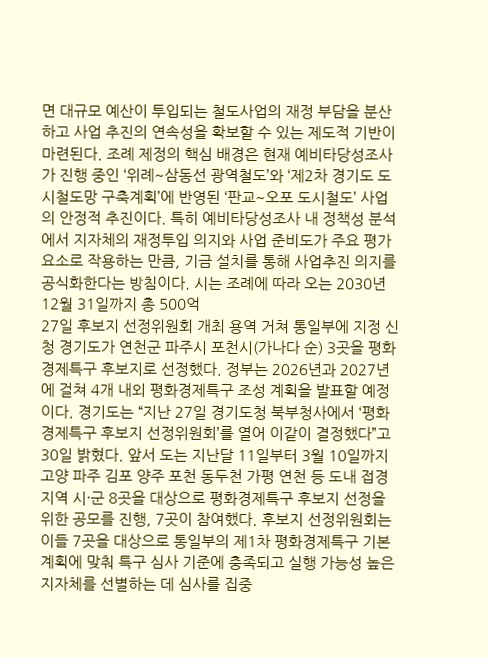면 대규모 예산이 투입되는 철도사업의 재정 부담을 분산하고 사업 추진의 연속성을 확보할 수 있는 제도적 기반이 마련된다. 조례 제정의 핵심 배경은 현재 예비타당성조사가 진행 중인 ‘위례~삼동선 광역철도’와 ‘제2차 경기도 도시철도망 구축계획’에 반영된 ‘판교~오포 도시철도’ 사업의 안정적 추진이다. 특히 예비타당성조사 내 정책성 분석에서 지자체의 재정투입 의지와 사업 준비도가 주요 평가 요소로 작용하는 만큼, 기금 설치를 통해 사업추진 의지를 공식화한다는 방침이다. 시는 조례에 따라 오는 2030년 12월 31일까지 총 500억
27일 후보지 선정위원회 개최 용역 거쳐 통일부에 지정 신청 경기도가 연천군 파주시 포천시(가나다 순) 3곳을 평화경제특구 후보지로 선정했다. 정부는 2026년과 2027년에 걸쳐 4개 내외 평화경제특구 조성 계획을 발표할 예정이다. 경기도는 “지난 27일 경기도청 북부청사에서 ‘평화경제특구 후보지 선정위원회’를 열어 이같이 결정했다”고 30일 밝혔다. 앞서 도는 지난달 11일부터 3월 10일까지 고양 파주 김포 양주 포천 동두천 가평 연천 등 도내 접경지역 시·군 8곳을 대상으로 평화경제특구 후보지 선정을 위한 공모를 진행, 7곳이 참여했다. 후보지 선정위원회는 이들 7곳을 대상으로 통일부의 제1차 평화경제특구 기본계획에 맞춰 특구 심사 기준에 충족되고 실행 가능성 높은 지자체를 선별하는 데 심사를 집중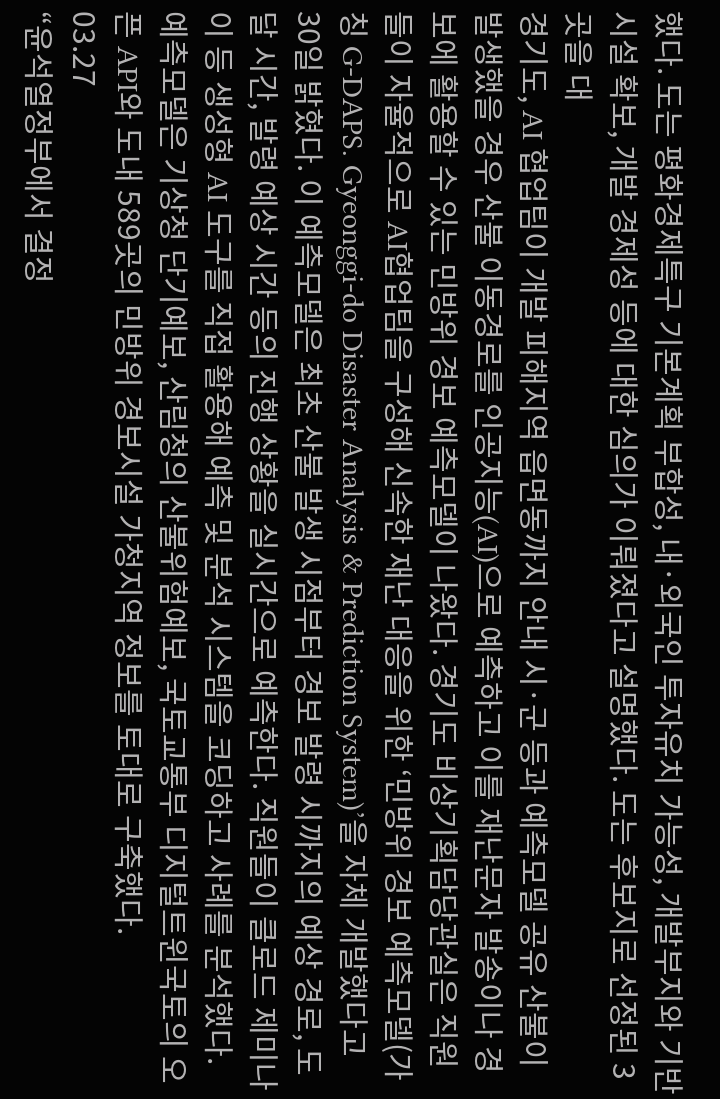했다. 도는 평화경제특구 기본계획 부합성, 내·외국인 투자유치 가능성, 개발부지와 기반시설 확보, 개발 경제성 등에 대한 심의가 이뤄졌다고 설명했다. 도는 후보지로 선정된 3곳을 대
경기도, AI 협업팀이 개발 피해지역 읍면동까지 안내 시·군 등과 예측모델 공유 산불이 발생했을 경우 산불 이동경로를 인공지능(AI)으로 예측하고 이를 재난문자 발송이나 경보에 활용할 수 있는 민방위 경보 예측모델이 나왔다. 경기도 비상기획담당관실은 직원들이 자율적으로 AI협업팀을 구성해 신속한 재난 대응을 위한 ‘민방위 경보 예측모델(가칭 G-DAPS. Gyeonggi-do Disaster Analysis & Prediction System)’을 자체 개발했다고 30일 밝혔다. 이 예측모델은 최초 산불 발생 시점부터 경보 발령 시까지의 예상 경로, 도달 시간, 발령 예상 시간 등의 진행 상황을 실시간으로 예측한다. 직원들이 클로드 제미나이 등 생성형 AI 도구를 직접 활용해 예측 및 분석 시스템을 코딩하고 사례를 분석했다. 예측모델은 기상청 단기예보, 산림청의 산불위험예보, 국토교통부 디지털트윈국토의 오픈 API와 도내 589곳의 민방위 경보시설 가청지역 정보를 토대로 구축했다.
03.27
“윤석열정부에서 결정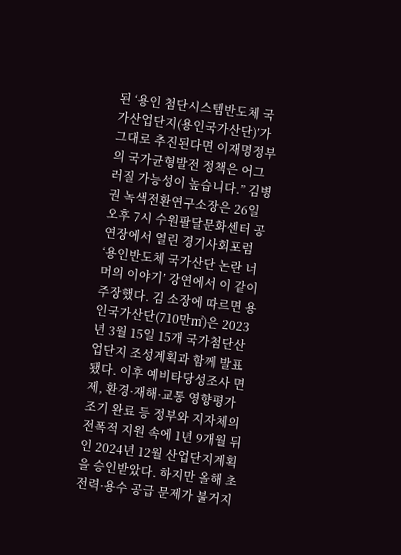된 ‘용인 첨단시스템반도체 국가산업단지(용인국가산단)’가 그대로 추진된다면 이재명정부의 국가균형발전 정책은 어그러질 가능성이 높습니다.” 김병권 녹색전환연구소장은 26일 오후 7시 수원팔달문화센터 공연장에서 열린 경기사회포럼 ‘용인반도체 국가산단 논란 너머의 이야기’ 강연에서 이 같이 주장했다. 김 소장에 따르면 용인국가산단(710만㎡)은 2023년 3월 15일 15개 국가첨단산업단지 조성계획과 함께 발표됐다. 이후 예비타당성조사 면제, 환경·재해·교통 영향평가 조기 완료 등 정부와 지자체의 전폭적 지원 속에 1년 9개월 뒤인 2024년 12월 산업단지계획을 승인받았다. 하지만 올해 초 전력·용수 공급 문제가 불거지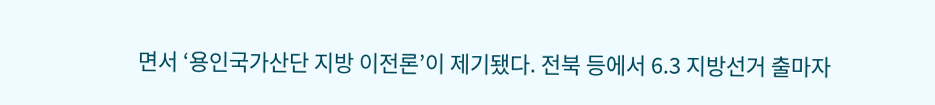면서 ‘용인국가산단 지방 이전론’이 제기됐다. 전북 등에서 6.3 지방선거 출마자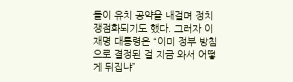들이 유치 공약을 내걸며 정치쟁점화되기도 했다. 그러자 이재명 대통령은 “이미 정부 방침으로 결정된 걸 지금 와서 어떻게 뒤집냐”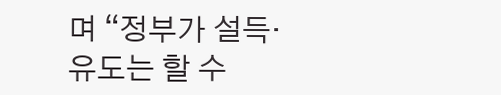며 “정부가 설득·유도는 할 수